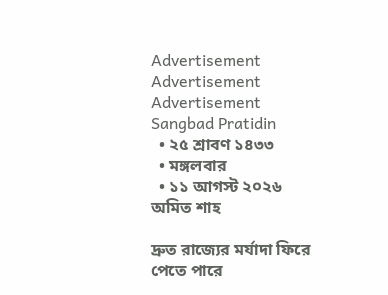Advertisement
Advertisement
Advertisement
Sangbad Pratidin
  • ২৫ শ্রাবণ ১৪৩৩
  • মঙ্গলবার
  • ১১ আগস্ট ২০২৬
অমিত শাহ

দ্রুত রাজ্যের মর্যাদা ফিরে পেতে পারে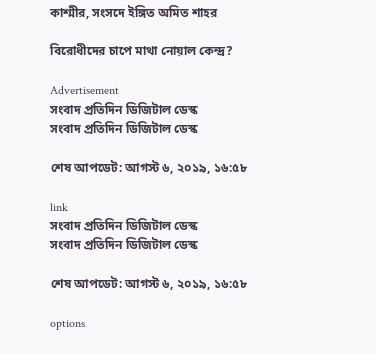কাশ্মীর, সংসদে ইঙ্গিত অমিত শাহর

বিরোধীদের চাপে মাথা নোয়াল কেন্দ্র?

Advertisement
সংবাদ প্রতিদিন ডিজিটাল ডেস্ক
সংবাদ প্রতিদিন ডিজিটাল ডেস্ক

শেষ আপডেট: আগস্ট ৬, ২০১৯, ১৬:৫৮

link
সংবাদ প্রতিদিন ডিজিটাল ডেস্ক
সংবাদ প্রতিদিন ডিজিটাল ডেস্ক

শেষ আপডেট: আগস্ট ৬, ২০১৯, ১৬:৫৮

options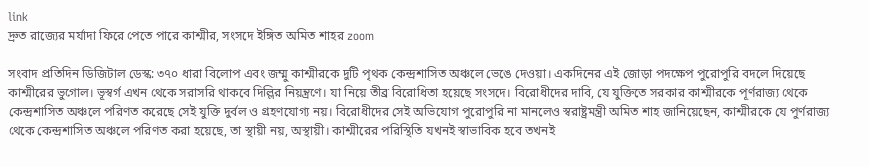link
দ্রুত রাজ্যের মর্যাদা ফিরে পেতে পারে কাশ্মীর, সংসদে ইঙ্গিত অমিত শাহর zoom

সংবাদ প্রতিদিন ডিজিটাল ডেস্ক: ৩৭০ ধারা বিলোপ এবং জম্মু কাশ্মীরকে দুটি পৃথক কেন্দ্রশাসিত অঞ্চলে ভেঙে দেওয়া। একদিনের এই জোড়া পদক্ষেপ পুরোপুরি বদলে দিয়েছে কাশ্মীরের ভুগোল। ভূস্বর্গ এখন থেকে সরাসরি থাকবে দিল্লির নিয়ন্ত্রণে। যা নিয়ে তীব্র বিরোধিতা হয়েছে সংসদে। বিরোধীদের দাবি, যে যুক্তিতে সরকার কাশ্মীরকে পূর্ণরাজ্য থেকে কেন্দ্রশাসিত অঞ্চলে পরিণত করেছে সেই যুক্তি দুর্বল ও গ্রহণযোগ্য নয়। বিরোধীদের সেই অভিযোগ পুরোপুরি না মানলেও স্বরাষ্ট্রমন্ত্রী অমিত শাহ জানিয়েছেন, কাশ্মীরকে যে পুর্ণরাজ্য থেকে কেন্দ্রশাসিত অঞ্চলে পরিণত করা হয়েছে, তা স্থায়ী নয়, অস্থায়ী। কাশ্মীরের পরিস্থিতি যখনই স্বাভাবিক হবে তখনই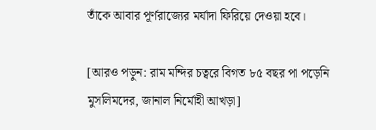তাঁকে আবার পূর্ণরাজ্যের মর্যাদা ফিরিয়ে দেওয়া হবে।

[আরও পড়ুন: রাম মন্দির চত্বরে বিগত ৮৫ বছর পা পড়েনি মুসলিমদের, জানাল নির্মোহী আখড়া]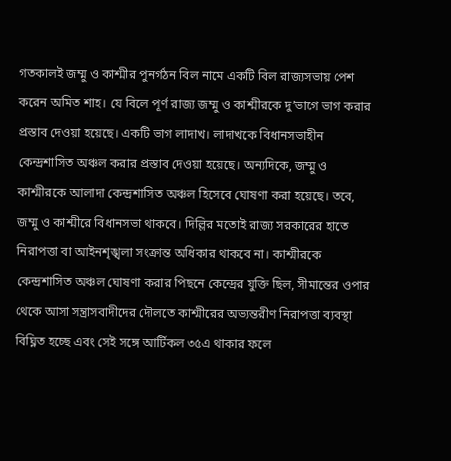গতকালই জম্মু ও কাশ্মীর পুনর্গঠন বিল নামে একটি বিল রাজ্যসভায় পেশ করেন অমিত শাহ। যে বিলে পূর্ণ রাজ্য জম্মু ও কাশ্মীরকে দু’ভাগে ভাগ করার প্রস্তাব দেওয়া হয়েছে। একটি ভাগ লাদাখ। লাদাখকে বিধানসভাহীন কেন্দ্রশাসিত অঞ্চল করার প্রস্তাব দেওয়া হয়েছে। অন্যদিকে, জম্মু ও কাশ্মীরকে আলাদা কেন্দ্রশাসিত অঞ্চল হিসেবে ঘোষণা করা হয়েছে। তবে, জম্মু ও কাশ্মীরে বিধানসভা থাকবে। দিল্লির মতোই রাজ্য সরকারের হাতে নিরাপত্তা বা আইনশৃঙ্খলা সংক্রান্ত অধিকার থাকবে না। কাশ্মীরকে কেন্দ্রশাসিত অঞ্চল ঘোষণা করার পিছনে কেন্দ্রের যুক্তি ছিল, সীমান্তের ওপার থেকে আসা সন্ত্রাসবাদীদের দৌলতে কাশ্মীরের অভ্যন্তরীণ নিরাপত্তা ব্যবস্থা বিঘ্নিত হচ্ছে এবং সেই সঙ্গে আর্টিকল ৩৫এ থাকার ফলে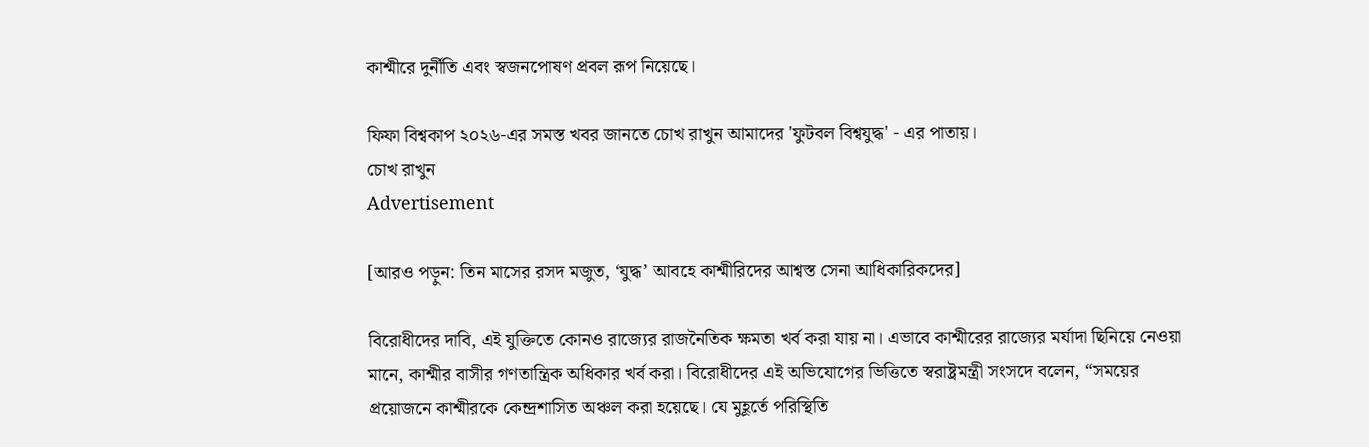কাশ্মীরে দুর্নীতি এবং স্বজনপোষণ প্রবল রূপ নিয়েছে।

ফিফা বিশ্বকাপ ২০২৬-এর সমস্ত খবর জানতে চোখ রাখুন আমাদের 'ফুটবল বিশ্বযুদ্ধ' - এর পাতায়।
চোখ রাখুন
Advertisement

[আরও পড়ুন: তিন মাসের রসদ মজুত, ‘যুদ্ধ’ আবহে কাশ্মীরিদের আশ্বস্ত সেনা আধিকারিকদের]

বিরোধীদের দাবি, এই যুক্তিতে কোনও রাজ্যের রাজনৈতিক ক্ষমতা খর্ব করা যায় না। এভাবে কাশ্মীরের রাজ্যের মর্যাদা ছিনিয়ে নেওয়া মানে, কাশ্মীর বাসীর গণতান্ত্রিক অধিকার খর্ব করা। বিরোধীদের এই অভিযোগের ভিত্তিতে স্বরাষ্ট্রমন্ত্রী সংসদে বলেন, “সময়ের প্রয়োজনে কাশ্মীরকে কেন্দ্রশাসিত অঞ্চল করা হয়েছে। যে মুহূর্তে পরিস্থিতি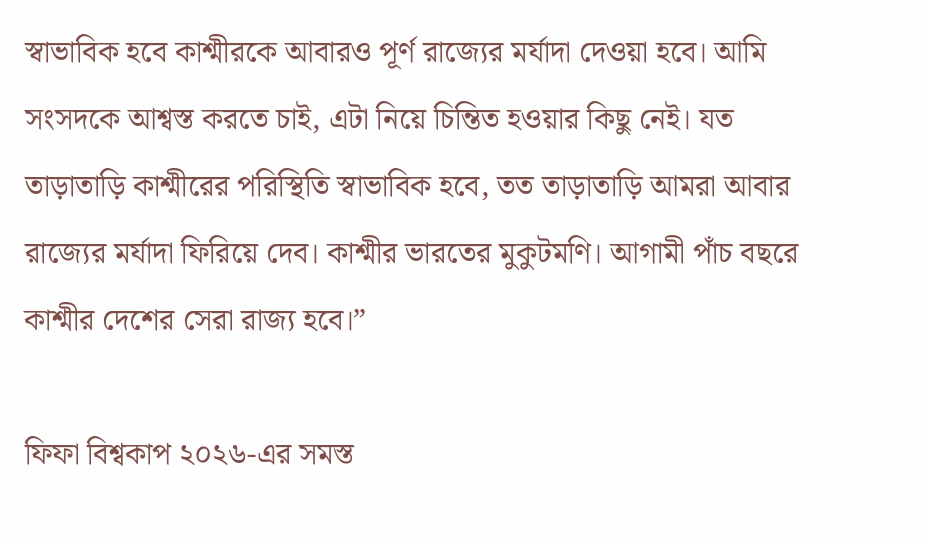স্বাভাবিক হবে কাশ্মীরকে আবারও পূর্ণ রাজ্যের মর্যাদা দেওয়া হবে। আমি সংসদকে আশ্বস্ত করতে চাই, এটা নিয়ে চিন্তিত হওয়ার কিছু নেই। যত তাড়াতাড়ি কাশ্মীরের পরিস্থিতি স্বাভাবিক হবে, তত তাড়াতাড়ি আমরা আবার রাজ্যের মর্যাদা ফিরিয়ে দেব। কাশ্মীর ভারতের মুকুটমণি। আগামী পাঁচ বছরে কাশ্মীর দেশের সেরা রাজ্য হবে।”

ফিফা বিশ্বকাপ ২০২৬-এর সমস্ত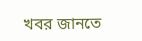খবর জানতে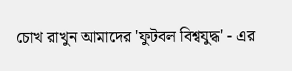চোখ রাখুন আমাদের 'ফুটবল বিশ্বযুদ্ধ' - এর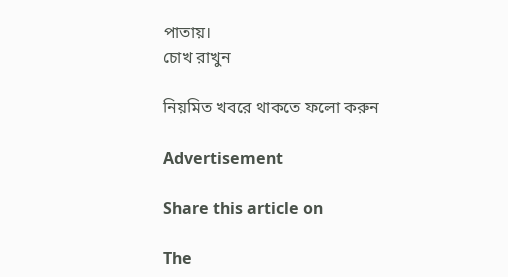পাতায়।
চোখ রাখুন

নিয়মিত খবরে থাকতে ফলো করুন

Advertisement

Share this article on

The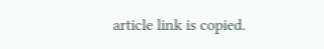article link is copied.